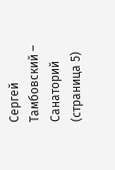Сергей Тамбовский – Санаторий (страница 5)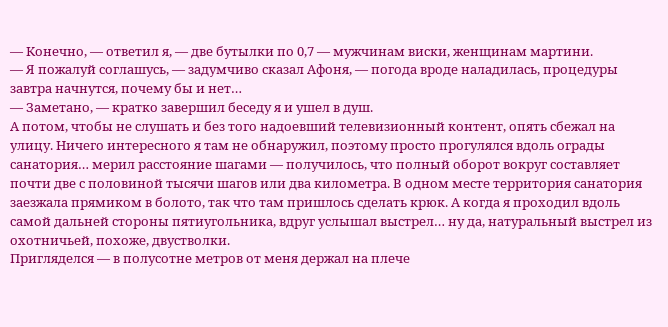— Конечно, — ответил я, — две бутылки по 0,7 — мужчинам виски, женщинам мартини.
— Я пожалуй соглашусь, — задумчиво сказал Афоня, — погода вроде наладилась, процедуры завтра начнутся, почему бы и нет…
— Заметано, — кратко завершил беседу я и ушел в душ.
А потом, чтобы не слушать и без того надоевший телевизионный контент, опять сбежал на улицу. Ничего интересного я там не обнаружил, поэтому просто прогулялся вдоль ограды санатория… мерил расстояние шагами — получилось, что полный оборот вокруг составляет почти две с половиной тысячи шагов или два километра. В одном месте территория санатория заезжала прямиком в болото, так что там пришлось сделать крюк. А когда я проходил вдоль самой дальней стороны пятиугольника, вдруг услышал выстрел… ну да, натуральный выстрел из охотничьей, похоже, двустволки.
Пригляделся — в полусотне метров от меня держал на плече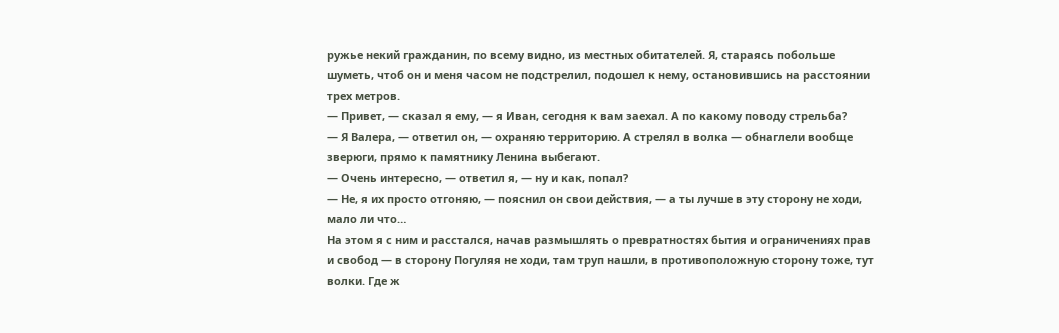ружье некий гражданин, по всему видно, из местных обитателей. Я, стараясь побольше шуметь, чтоб он и меня часом не подстрелил, подошел к нему, остановившись на расстоянии трех метров.
— Привет, — сказал я ему, — я Иван, сегодня к вам заехал. А по какому поводу стрельба?
— Я Валера, — ответил он, — охраняю территорию. А стрелял в волка — обнаглели вообще зверюги, прямо к памятнику Ленина выбегают.
— Очень интересно, — ответил я, — ну и как, попал?
— Не, я их просто отгоняю, — пояснил он свои действия, — а ты лучше в эту сторону не ходи, мало ли что…
На этом я с ним и расстался, начав размышлять о превратностях бытия и ограничениях прав и свобод — в сторону Погуляя не ходи, там труп нашли, в противоположную сторону тоже, тут волки. Где ж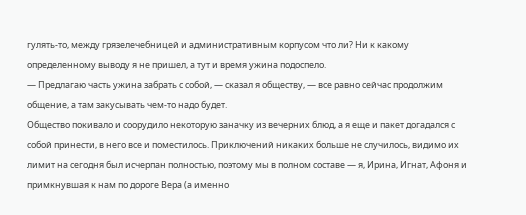гулять-то, между грязелечебницей и административным корпусом что ли? Ни к какому определенному выводу я не пришел, а тут и время ужина подоспело.
— Предлагаю часть ужина забрать с собой, — сказал я обществу, — все равно сейчас продолжим общение, а там закусывать чем-то надо будет.
Общество покивало и соорудило некоторую заначку из вечерних блюд, а я еще и пакет догадался с собой принести, в него все и поместилось. Приключений никаких больше не случилось, видимо их лимит на сегодня был исчерпан полностью, поэтому мы в полном составе — я, Ирина, Игнат, Афоня и примкнувшая к нам по дороге Вера (а именно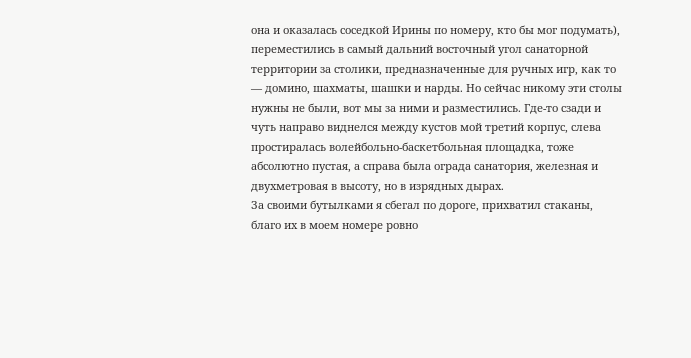она и оказалась соседкой Ирины по номеру, кто бы мог подумать), переместились в самый дальний восточный угол санаторной территории за столики, предназначенные для ручных игр, как то — домино, шахматы, шашки и нарды. Но сейчас никому эти столы нужны не были, вот мы за ними и разместились. Где-то сзади и чуть направо виднелся между кустов мой третий корпус, слева простиралась волейбольно-баскетбольная площадка, тоже абсолютно пустая, а справа была ограда санатория, железная и двухметровая в высоту, но в изрядных дырах.
За своими бутылками я сбегал по дороге, прихватил стаканы, благо их в моем номере ровно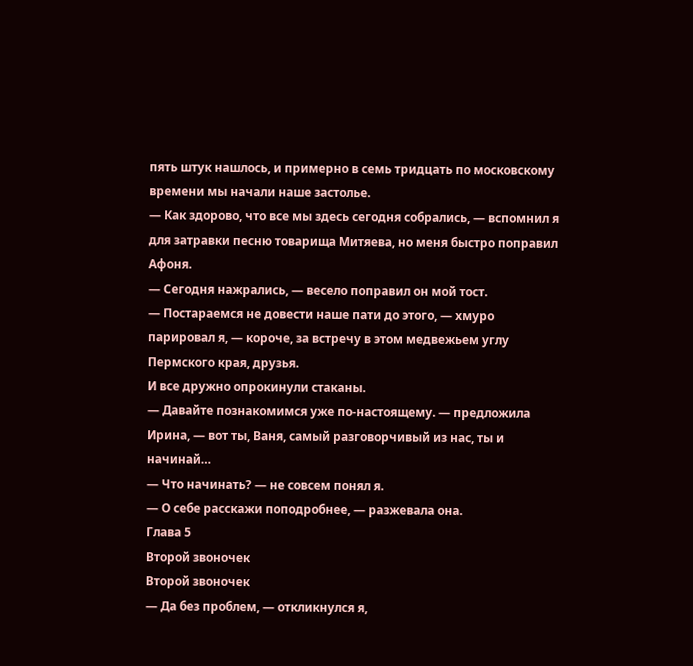пять штук нашлось, и примерно в семь тридцать по московскому времени мы начали наше застолье.
— Как здорово, что все мы здесь сегодня собрались, — вспомнил я для затравки песню товарища Митяева, но меня быстро поправил Афоня.
— Сегодня нажрались, — весело поправил он мой тост.
— Постараемся не довести наше пати до этого, — хмуро парировал я, — короче, за встречу в этом медвежьем углу Пермского края, друзья.
И все дружно опрокинули стаканы.
— Давайте познакомимся уже по-настоящему. — предложила Ирина, — вот ты, Ваня, самый разговорчивый из нас, ты и начинай…
— Что начинать? — не совсем понял я.
— О себе расскажи поподробнее, — разжевала она.
Глава 5
Второй звоночек
Второй звоночек
— Да без проблем, — откликнулся я,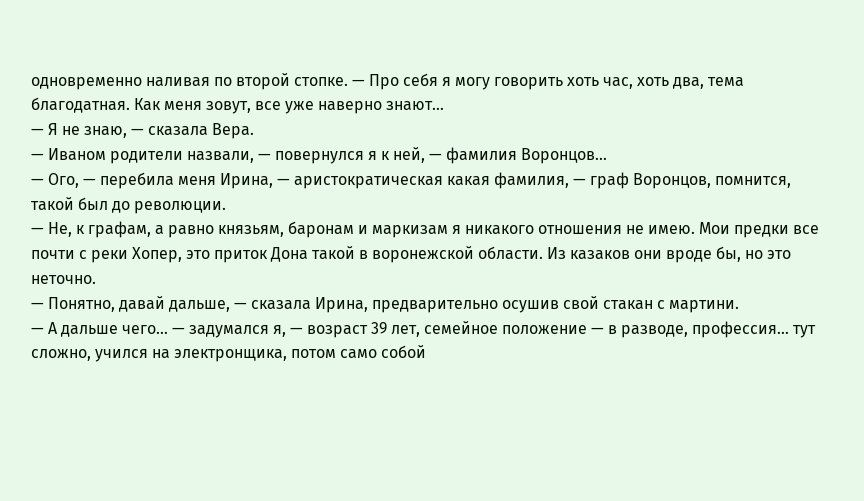одновременно наливая по второй стопке. — Про себя я могу говорить хоть час, хоть два, тема благодатная. Как меня зовут, все уже наверно знают…
— Я не знаю, — сказала Вера.
— Иваном родители назвали, — повернулся я к ней, — фамилия Воронцов…
— Ого, — перебила меня Ирина, — аристократическая какая фамилия, — граф Воронцов, помнится, такой был до революции.
— Не, к графам, а равно князьям, баронам и маркизам я никакого отношения не имею. Мои предки все почти с реки Хопер, это приток Дона такой в воронежской области. Из казаков они вроде бы, но это неточно.
— Понятно, давай дальше, — сказала Ирина, предварительно осушив свой стакан с мартини.
— А дальше чего… — задумался я, — возраст 39 лет, семейное положение — в разводе, профессия… тут сложно, учился на электронщика, потом само собой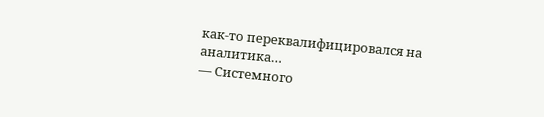как-то переквалифицировался на аналитика…
— Системного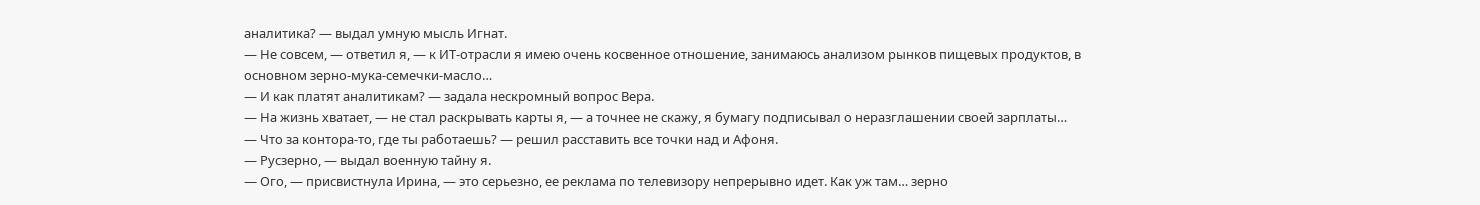аналитика? — выдал умную мысль Игнат.
— Не совсем, — ответил я, — к ИТ-отрасли я имею очень косвенное отношение, занимаюсь анализом рынков пищевых продуктов, в основном зерно-мука-семечки-масло…
— И как платят аналитикам? — задала нескромный вопрос Вера.
— На жизнь хватает, — не стал раскрывать карты я, — а точнее не скажу, я бумагу подписывал о неразглашении своей зарплаты…
— Что за контора-то, где ты работаешь? — решил расставить все точки над и Афоня.
— Русзерно, — выдал военную тайну я.
— Ого, — присвистнула Ирина, — это серьезно, ее реклама по телевизору непрерывно идет. Как уж там… зерно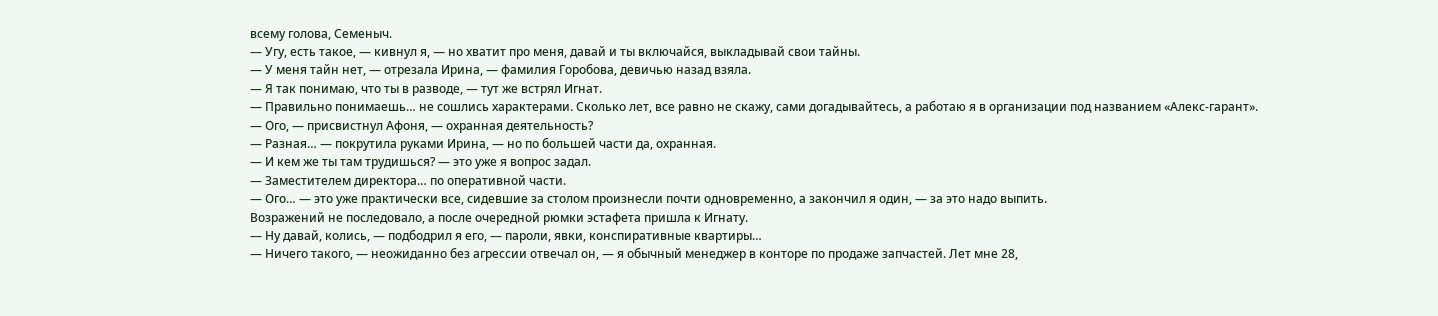всему голова, Семеныч.
— Угу, есть такое, — кивнул я, — но хватит про меня, давай и ты включайся, выкладывай свои тайны.
— У меня тайн нет, — отрезала Ирина, — фамилия Горобова, девичью назад взяла.
— Я так понимаю, что ты в разводе, — тут же встрял Игнат.
— Правильно понимаешь… не сошлись характерами. Сколько лет, все равно не скажу, сами догадывайтесь, а работаю я в организации под названием «Алекс-гарант».
— Ого, — присвистнул Афоня, — охранная деятельность?
— Разная… — покрутила руками Ирина, — но по большей части да, охранная.
— И кем же ты там трудишься? — это уже я вопрос задал.
— Заместителем директора… по оперативной части.
— Ого… — это уже практически все, сидевшие за столом произнесли почти одновременно, а закончил я один, — за это надо выпить.
Возражений не последовало, а после очередной рюмки эстафета пришла к Игнату.
— Ну давай, колись, — подбодрил я его, — пароли, явки, конспиративные квартиры…
— Ничего такого, — неожиданно без агрессии отвечал он, — я обычный менеджер в конторе по продаже запчастей. Лет мне 28,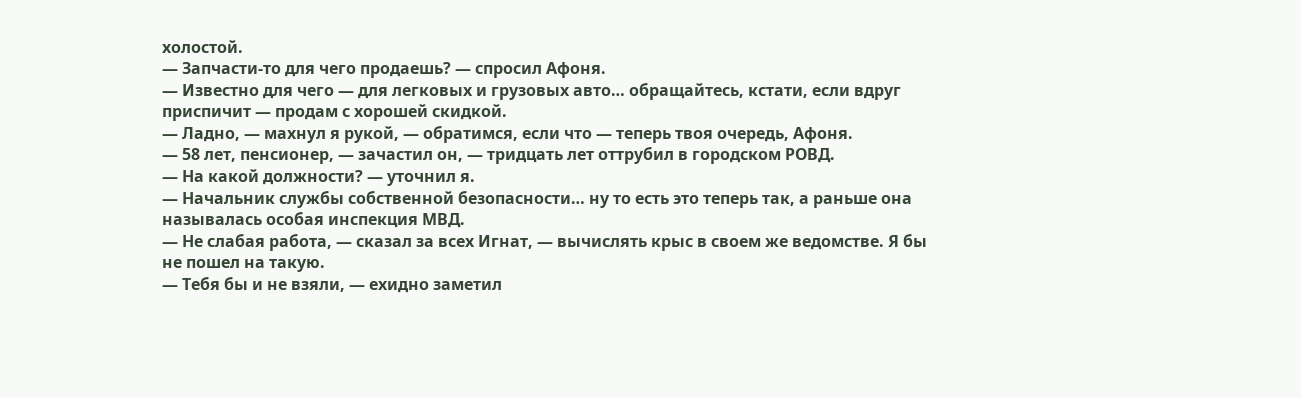холостой.
— Запчасти-то для чего продаешь? — спросил Афоня.
— Известно для чего — для легковых и грузовых авто… обращайтесь, кстати, если вдруг приспичит — продам с хорошей скидкой.
— Ладно, — махнул я рукой, — обратимся, если что — теперь твоя очередь, Афоня.
— 58 лет, пенсионер, — зачастил он, — тридцать лет оттрубил в городском РОВД.
— На какой должности? — уточнил я.
— Начальник службы собственной безопасности… ну то есть это теперь так, а раньше она называлась особая инспекция МВД.
— Не слабая работа, — сказал за всех Игнат, — вычислять крыс в своем же ведомстве. Я бы не пошел на такую.
— Тебя бы и не взяли, — ехидно заметил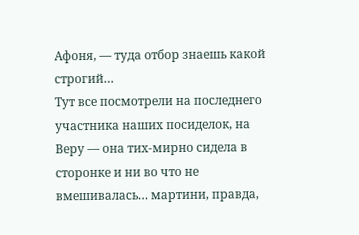Афоня, — туда отбор знаешь какой строгий…
Тут все посмотрели на последнего участника наших посиделок, на Веру — она тих-мирно сидела в сторонке и ни во что не вмешивалась… мартини, правда,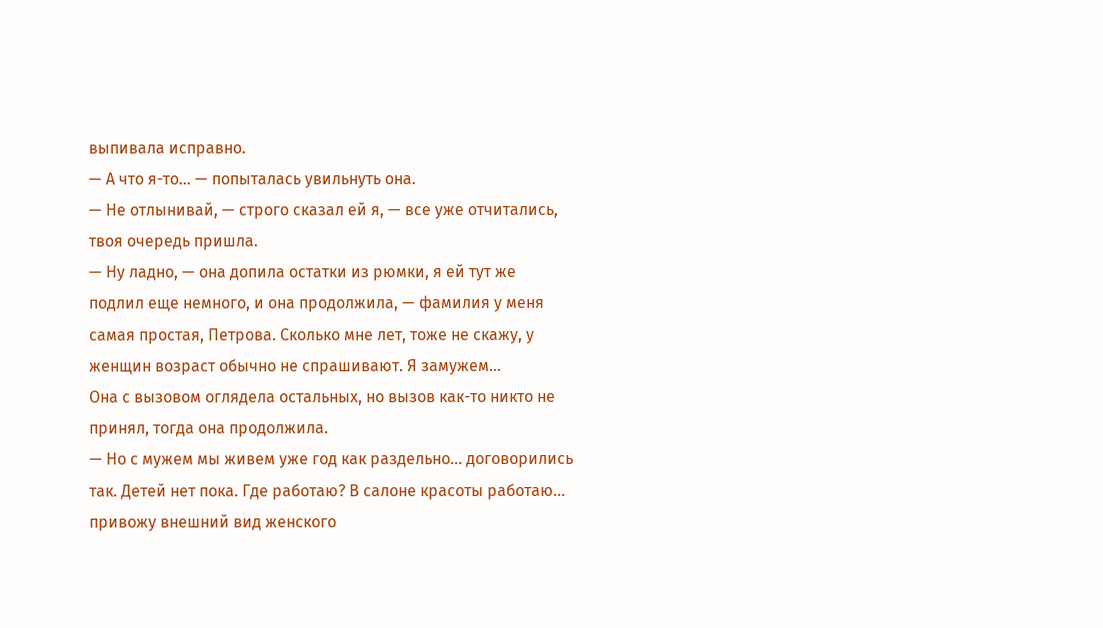выпивала исправно.
— А что я-то… — попыталась увильнуть она.
— Не отлынивай, — строго сказал ей я, — все уже отчитались, твоя очередь пришла.
— Ну ладно, — она допила остатки из рюмки, я ей тут же подлил еще немного, и она продолжила, — фамилия у меня самая простая, Петрова. Сколько мне лет, тоже не скажу, у женщин возраст обычно не спрашивают. Я замужем…
Она с вызовом оглядела остальных, но вызов как-то никто не принял, тогда она продолжила.
— Но с мужем мы живем уже год как раздельно… договорились так. Детей нет пока. Где работаю? В салоне красоты работаю… привожу внешний вид женского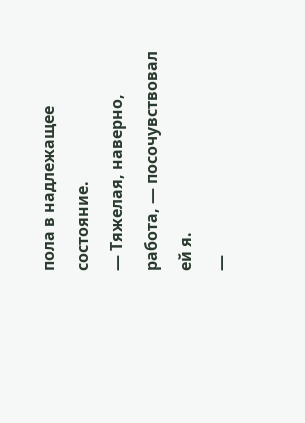пола в надлежащее состояние.
— Тяжелая, наверно, работа, — посочувствовал ей я.
—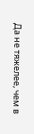Да не тяжелее, чем в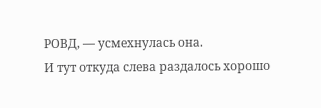РОВД, — усмехнулась она.
И тут откуда слева раздалось хорошо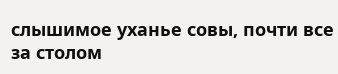слышимое уханье совы, почти все за столом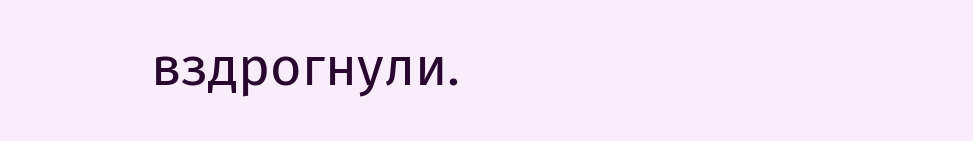вздрогнули.